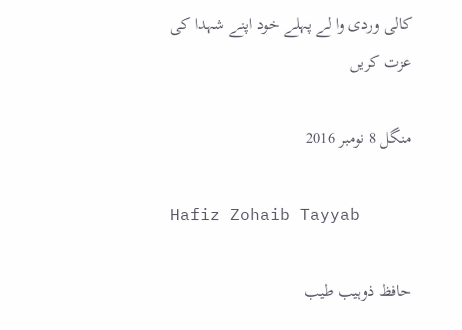کالی وردی وا لے پہلے خود اپنے شہدا کی عزت کریں

منگل 8 نومبر 2016

Hafiz Zohaib Tayyab

حافظ ذوہیب طیب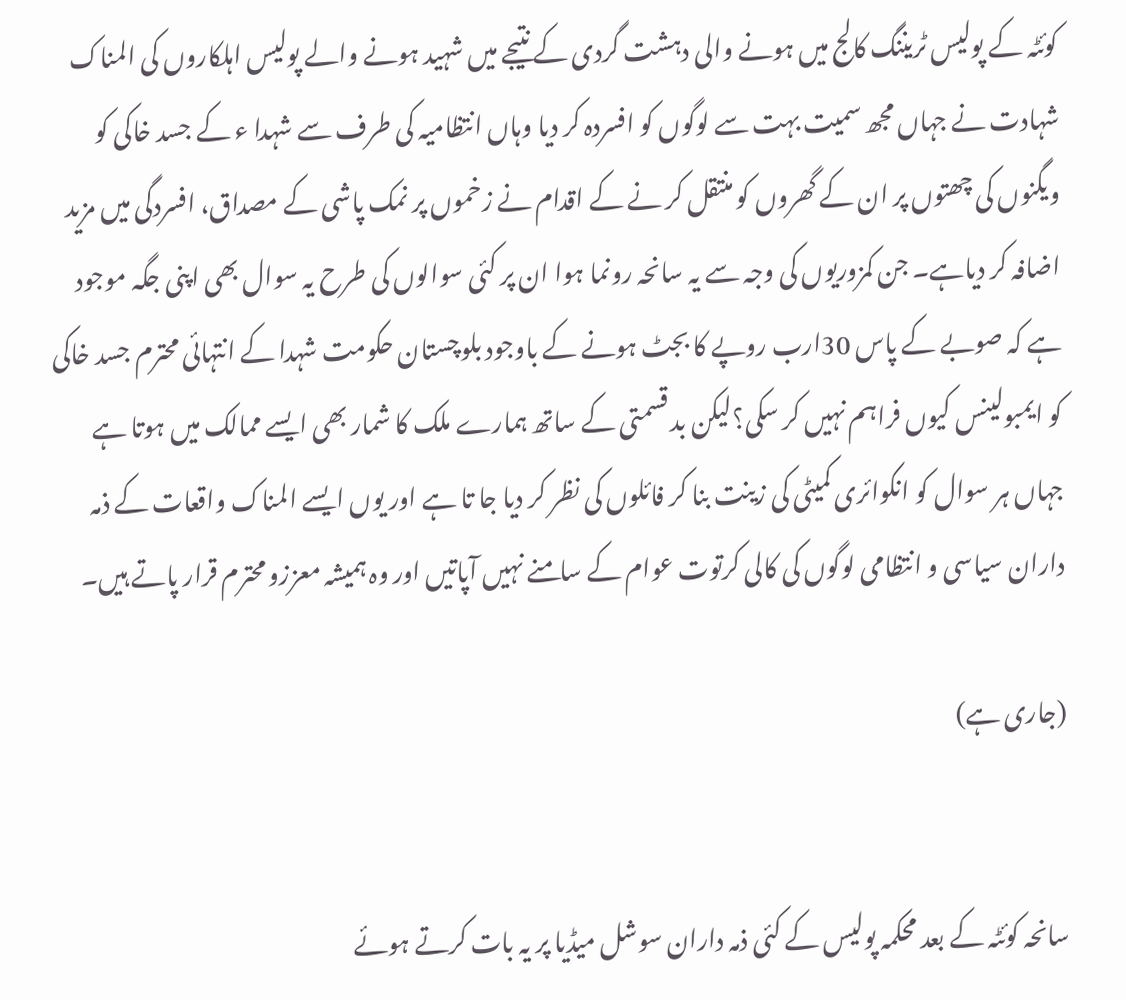کوئٹہ کے پولیس ٹریننگ کالج میں ہونے والی دہشت گردی کے نتیجے میں شہید ہونے والے پولیس اہلکاروں کی المناک شہادت نے جہاں مجھ سمیت بہت سے لوگوں کو افسردہ کر دیا وہاں انتظامیہ کی طرف سے شہدا ء کے جسد خاکی کو ویگنوں کی چھتوں پر ان کے گھروں کو منتقل کر نے کے اقدام نے زخموں پر نمک پاشی کے مصداق، افسردگی میں مزید اضافہ کر دیاہے۔ جن کمزوریوں کی وجہ سے یہ سانحہ رونما ہوا ان پر کئی سوالوں کی طرح یہ سوال بھی اپنی جگہ موجود ہے کہ صوبے کے پاس 30ارب روپے کا بجٹ ہونے کے باوجود بلوچستان حکومت شہدا کے انتہائی محترم جسد خاکی کو ایمبولینس کیوں فراہم نہیں کر سکی؟لیکن بد قسمتی کے ساتھ ہمارے ملک کا شمار بھی ایسے ممالک میں ہوتا ہے جہاں ہر سوال کو انکوائری کمیٹی کی زینت بنا کر فائلوں کی نظر کر دیا جا تا ہے اور یوں ایسے المناک واقعات کے ذمہ داران سیاسی و انتظامی لوگوں کی کالی کرتوت عوام کے سامنے نہیں آپاتیں اور وہ ہمیشہ معززو محترم قرار پاتے ہیں۔

(جاری ہے)


سانحہ کوئٹہ کے بعد محکمہ پولیس کے کئی ذمہ داران سوشل میڈیا پر یہ بات کرتے ہوئے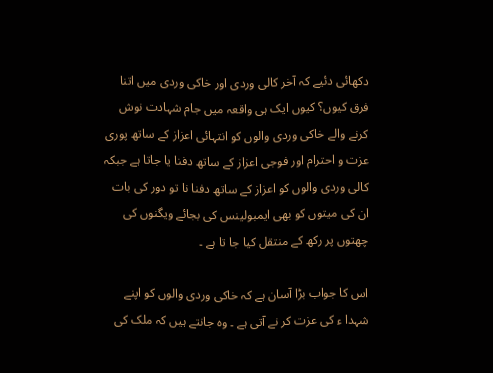دکھائی دئیے کہ آخر کالی وردی اور خاکی وردی میں اتنا فرق کیوں؟ کیوں ایک ہی واقعہ میں جام شہادت نوش کرنے والے خاکی وردی والوں کو انتہائی اعزاز کے ساتھ پوری عزت و احترام اور فوجی اعزاز کے ساتھ دفنا یا جاتا ہے جبکہ کالی وردی والوں کو اعزاز کے ساتھ دفنا نا تو دور کی بات ان کی میتوں کو بھی ایمبولینس کی بجائے ویگنوں کی چھتوں پر رکھ کے منتقل کیا جا تا ہے ۔

اس کا جواب بڑا آسان ہے کہ خاکی وردی والوں کو اپنے شہدا ء کی عزت کر نے آتی ہے ۔ وہ جانتے ہیں کہ ملک کی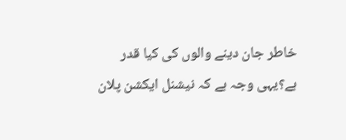خاطر جان دینے والوں کی کیا قدر ہے؟یہی وجہ ہے کہ نیشنل ایکشن پلان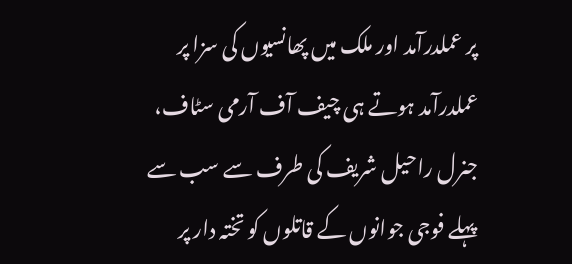پر عملدرآمد اور ملک میں پھانسیوں کی سزا پر عملدرآمد ہوتے ہی چیف آف آرمی سٹاف، جنرل راحیل شریف کی طرف سے سب سے پہلے فوجی جوانوں کے قاتلوں کو تختہ دار پر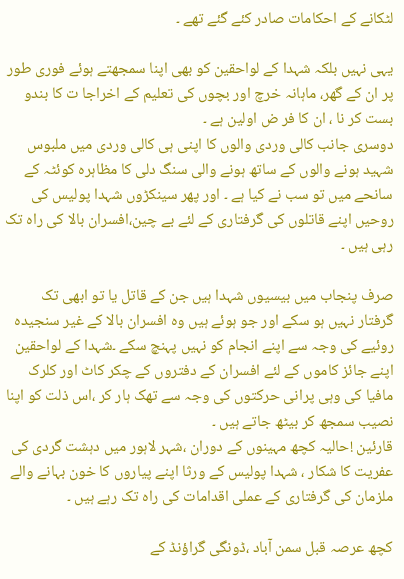لٹکانے کے احکامات صادر کئے گئے تھے ۔

یہی نہیں بلکہ شہدا کے لواحقین کو بھی اپنا سمجھتے ہوئے فوری طور پر ان کے گھر، ماہانہ خرچ اور بچوں کی تعلیم کے اخراجا ت کا بندو بست کر نا ، ان کا فر ض اولین ہے ۔
دوسری جانب کالی وردی والوں کا اپنی ہی کالی وردی میں ملبوس شہید ہونے والوں کے ساتھ ہونے والی سنگ دلی کا مظاہرہ کوئٹہ کے سانحے میں تو سب نے کیا ہے ۔ اور پھر سینکڑوں شہدا پولیس کی روحیں اپنے قاتلوں کی گرفتاری کے لئے بے چین،افسران بالا کی راہ تک رہی ہیں ۔

صرف پنجاب میں بیسیوں شہدا ہیں جن کے قاتل یا تو ابھی تک گرفتار نہیں ہو سکے اور جو ہوئے ہیں وہ افسران بالا کے غیر سنجیدہ روئیے کی وجہ سے اپنے انجام کو نہیں پہنچ سکے ۔شہدا کے لواحقین اپنے جائز کاموں کے لئے افسران کے دفتروں کے چکر کاٹ اور کلرک مافیا کی وہی پرانی حرکتوں کی وجہ سے تھک ہار کر ،اس ذلت کو اپنا نصیب سمجھ کر بیٹھ جاتے ہیں ۔
قارئین !حالیہ کچھ مہینوں کے دوران ،شہر لاہور میں دہشت گردی کی عفریت کا شکار ، شہدا پولیس کے ورثا اپنے پیاروں کا خون بہانے والے ملزمان کی گرفتاری کے عملی اقدامات کی راہ تک رہے ہیں ۔

کچھ عرصہ قبل سمن آباد ،ڈونگی گراؤنڈ کے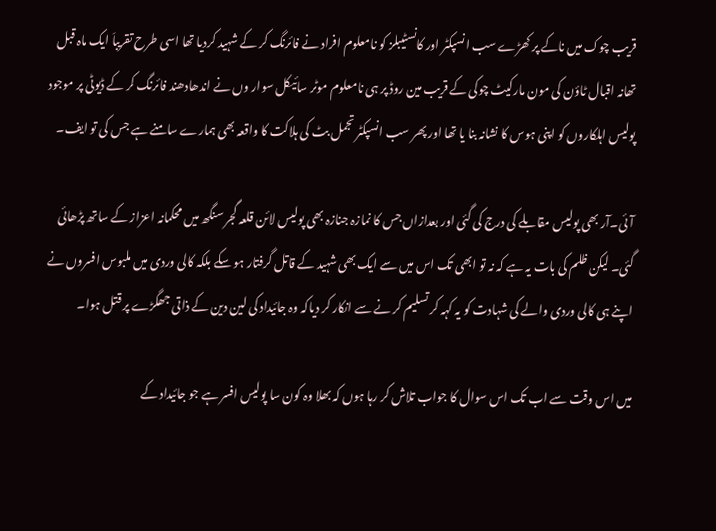قریب چوک میں ناکے پر کھڑے سب انسپکٹر اور کانسٹیبلز کو نامعلوم افراد نے فائرنگ کر کے شہید کردیا تھا اسی طرح تقریباَ ایک ماہ قبل تھانہ اقبال ٹاؤن کی مون مارکیٹ چوکی کے قریب مین روڈ پر ہی نامعلوم موٹر سائیکل سوار وں نے اندھادھند فائرنگ کر کے ڈیوٹی پر موجود پولیس اہلکاروں کو اپنی ہوس کا نشانہ بنا یا تھا اور پھر سب انسپکٹر تجمل بٹ کی ہلاکت کا واقعہ بھی ہمارے سامنے ہے جس کی تو ایف۔

آئی۔آر بھی پولیس مقابلے کی درج کی گئی اور بعدازاں جس کا نمازہ جنازہ بھی پولیس لائن قلعہ گجر سنگھ میں محکمانہ اعزاز کے ساتھ پڑھائی گئی۔ لیکن ظلم کی بات یہ ہے کہ نہ تو ابھی تک اس میں سے ایک بھی شہید کے قاتل گرفتار ہو سکے بلکہ کالی وردی میں ملبوس افسروں نے اپنے ہی کالی وردی والے کی شہادت کو یہ کہہ کر تسلیم کر نے سے انکار کر دیاکہ وہ جائیداد کی لین دین کے ذاتی جھگڑے پر قتل ہوا۔

میں اس وقت سے اب تک اس سوال کا جواب تلاش کر رہا ہوں کہ بھلا وہ کون سا پولیس افسر ہے جو جائیداد کے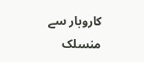کاروبار سے منسلک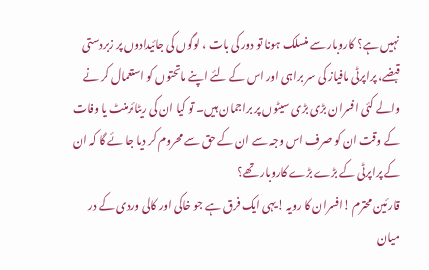نہیں ہے؟ کاروبار سے منسلک ہونا تو دور کی بات ، لوگوں کی جائیدادوں پر زبردستی قبضے، پراپرٹی مافیاز کی سر براہی اور اس کے لئے اپنے ماتحتوں کو استعمال کر نے والے کئی افسران بڑی بڑی سیٹوں پر براجمان ہیں۔ تو کیا ان کی ریٹائرمنٹ یا وفات کے وقت ان کو صرف اس وجہ سے ان کے حق سے محروم کر دیا جا ئے گا کہ ان کے پراپرٹی کے بڑے بڑے کاروبار تھے؟
قارئین محترم !افسران کا رویہ !یہی ایک فرق ہے جو خاکی اور کالی وردی کے در میان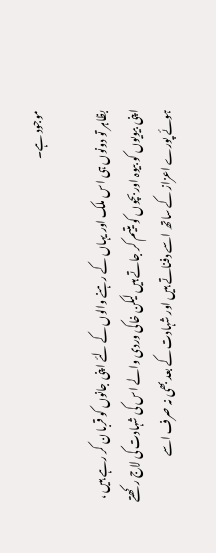موجود ہے۔

بظاہر تو دونوں ہی اس ملک اور یہاں کے رہنے والوں کے لئے اپنی جانوں کو قربا ن کر رہے ہیں ، اپنی بیویوں کو بیوہ اور بچوں کو یتیم کر جاتے ہیں لیکن خاکی وردی والے اس کی شہادت کی لاج رکھتے ہوئے پورے اعزاز کے ساتھ اسے دفناتے ہیں اور شہادت کے بعد بھی نہ صرف اسے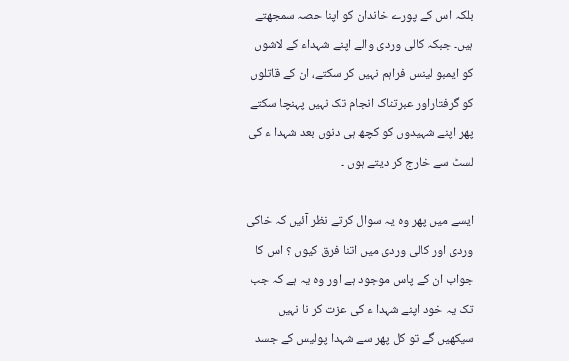بلکہ اس کے پورے خاندان کو اپنا حصہ سمجھتے ہیں۔ جبکہ کالی وردی والے اپنے شہداء کے لاشوں کو ایمبو لینس فراہم نہیں کر سکتے، ان کے قاتلوں کو گرفتاراور عبرتناک انجام تک نہیں پہنچا سکتے پھر اپنے شہیدوں کو کچھ ہی دنوں بعد شہدا ء کی لسٹ سے خارج کر دیتے ہوں ۔

ایسے میں پھر وہ یہ سوال کرتے نظر آئیں کہ خاکی وردی اور کالی وردی میں اتنا فرق کیوں ؟ اس کا جواب ان کے پاس موجود ہے اور وہ یہ ہے کہ جب تک یہ خود اپنے شہدا ء کی عزت کر نا نہیں سیکھیں گے تو کل پھر سے شہدا پولیس کے جسد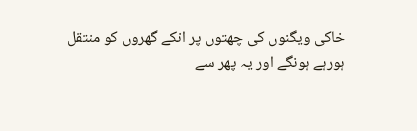خاکی ویگنوں کی چھتوں پر انکے گھروں کو منتقل ہورہے ہونگے اور یہ پھر سے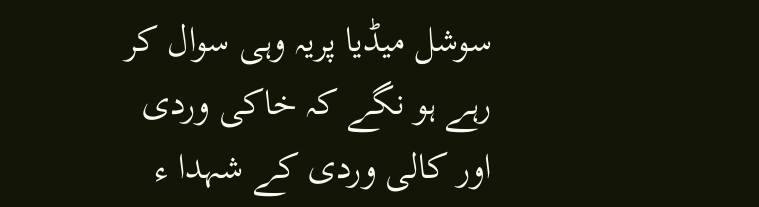سوشل میڈیا پریہ وہی سوال کر رہے ہو نگے کہ خاکی وردی اور کالی وردی کے شہدا ء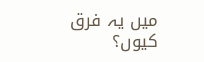میں یہ فرق کیوں؟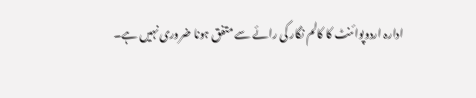ادارہ اردوپوائنٹ کا کالم نگار کی رائے سے متفق ہونا ضروری نہیں ہے۔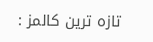تازہ ترین کالمز :